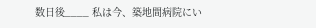数日後____ 私は今、築地間病院にい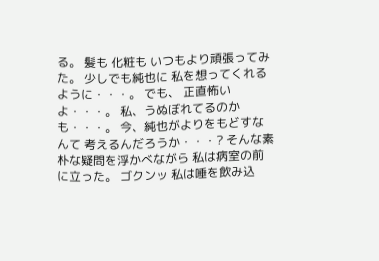る。 髪も 化粧も いつもより頑張ってみた。 少しでも純也に 私を想ってくれるように・・・。 でも、 正直怖いよ・・・。 私、うぬぼれてるのかも・・・。 今、純也がよりをもどすなんて 考えるんだろうか・・・? そんな素朴な疑問を浮かべながら 私は病室の前に立った。 ゴクンッ 私は唾を飲み込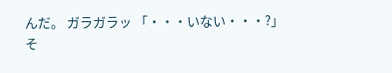んだ。 ガラガラッ 「・・・いない・・・?」 そ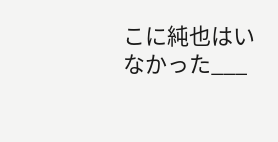こに純也はいなかった___